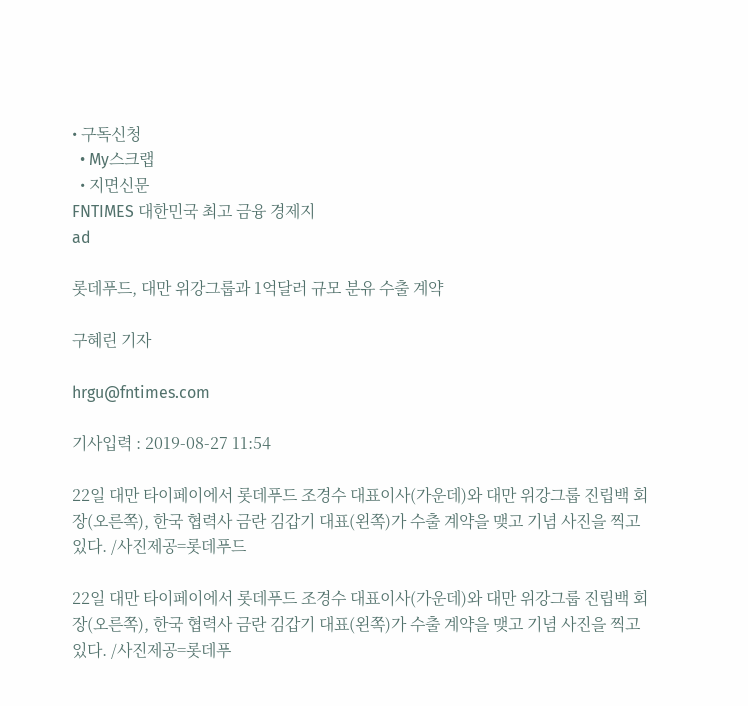• 구독신청
  • My스크랩
  • 지면신문
FNTIMES 대한민국 최고 금융 경제지
ad

롯데푸드, 대만 위강그룹과 1억달러 규모 분유 수출 계약

구혜린 기자

hrgu@fntimes.com

기사입력 : 2019-08-27 11:54

22일 대만 타이페이에서 롯데푸드 조경수 대표이사(가운데)와 대만 위강그룹 진립백 회장(오른쪽), 한국 협력사 금란 김갑기 대표(왼쪽)가 수출 계약을 맺고 기념 사진을 찍고 있다. /사진제공=롯데푸드

22일 대만 타이페이에서 롯데푸드 조경수 대표이사(가운데)와 대만 위강그룹 진립백 회장(오른쪽), 한국 협력사 금란 김갑기 대표(왼쪽)가 수출 계약을 맺고 기념 사진을 찍고 있다. /사진제공=롯데푸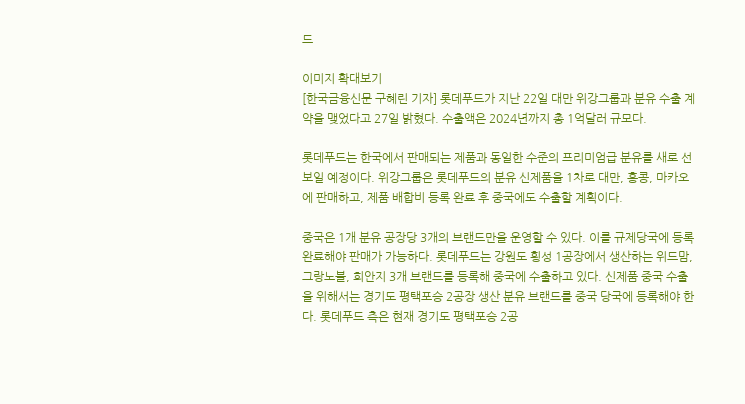드

이미지 확대보기
[한국금융신문 구혜린 기자] 롯데푸드가 지난 22일 대만 위강그룹과 분유 수출 계약을 맺었다고 27일 밝혔다. 수출액은 2024년까지 총 1억달러 규모다.

롯데푸드는 한국에서 판매되는 제품과 동일한 수준의 프리미엄급 분유를 새로 선보일 예정이다. 위강그룹은 롯데푸드의 분유 신제품을 1차로 대만, 홍콩, 마카오에 판매하고, 제품 배합비 등록 완료 후 중국에도 수출할 계획이다.

중국은 1개 분유 공장당 3개의 브랜드만을 운영할 수 있다. 이를 규제당국에 등록 완료해야 판매가 가능하다. 롯데푸드는 강원도 횡성 1공장에서 생산하는 위드맘, 그랑노블, 희안지 3개 브랜드를 등록해 중국에 수출하고 있다. 신제품 중국 수출을 위해서는 경기도 평택포승 2공장 생산 분유 브랜드를 중국 당국에 등록해야 한다. 롯데푸드 측은 현재 경기도 평택포승 2공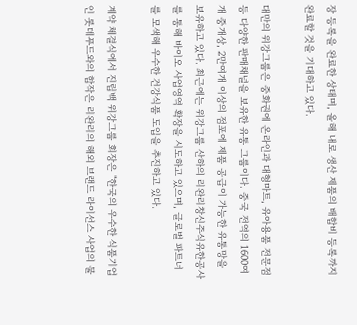장 등록을 완료한 상태며, 올해 내로 생산 제품의 배합비 등록까지 완료할 것을 기대하고 있다.

대만의 위강그룹은 중화권에 온라인과 대형마트, 유아용품 전문점 등 다양한 판매채널을 보유한 유통 그룹이다. 중국 전역의 1600여개 중개상, 2만여개 이상의 점포에 제품 공급이 가능한 유통망을 보유하고 있다. 최근에는 위강그룹 산하의 리완리창신주식유한공사를 통해 바이오 사업영역 확장을 시도하고 있으며, 글로벌 파트너를 모색해 우수한 건강식품 도입을 추진하고 있다.

계약 체결식에서 진립백 위강그룹 회장은 "한국의 우수한 식품기업인 롯데푸드와의 합작은 리완리의 해외 브랜드 라이선스 사업의 물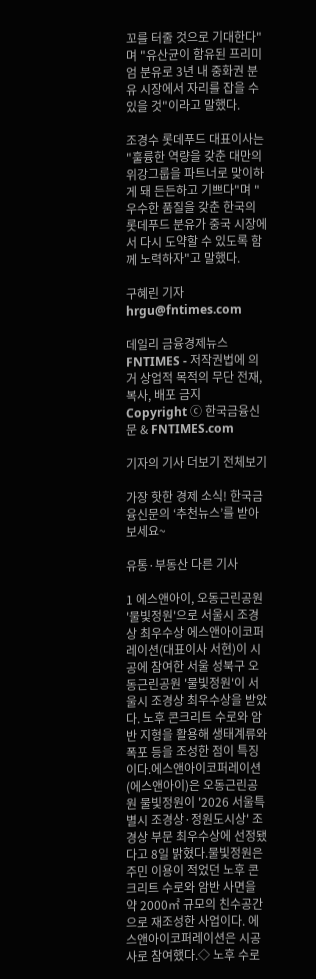꼬를 터줄 것으로 기대한다"며 "유산균이 함유된 프리미엄 분유로 3년 내 중화권 분유 시장에서 자리를 잡을 수 있을 것"이라고 말했다.

조경수 롯데푸드 대표이사는 "훌륭한 역량을 갖춘 대만의 위강그룹을 파트너로 맞이하게 돼 든든하고 기쁘다"며 "우수한 품질을 갖춘 한국의 롯데푸드 분유가 중국 시장에서 다시 도약할 수 있도록 함께 노력하자"고 말했다.

구혜린 기자 hrgu@fntimes.com

데일리 금융경제뉴스 FNTIMES - 저작권법에 의거 상업적 목적의 무단 전재, 복사, 배포 금지
Copyright ⓒ 한국금융신문 & FNTIMES.com

기자의 기사 더보기 전체보기

가장 핫한 경제 소식! 한국금융신문의 ‘추천뉴스’를 받아보세요~

유통·부동산 다른 기사

1 에스앤아이, 오동근린공원 '물빛정원'으로 서울시 조경상 최우수상 에스앤아이코퍼레이션(대표이사 서현)이 시공에 참여한 서울 성북구 오동근린공원 '물빛정원'이 서울시 조경상 최우수상을 받았다. 노후 콘크리트 수로와 암반 지형을 활용해 생태계류와 폭포 등을 조성한 점이 특징이다.에스앤아이코퍼레이션(에스앤아이)은 오동근린공원 물빛정원이 '2026 서울특별시 조경상·정원도시상' 조경상 부문 최우수상에 선정됐다고 8일 밝혔다.물빛정원은 주민 이용이 적었던 노후 콘크리트 수로와 암반 사면을 약 2000㎡ 규모의 친수공간으로 재조성한 사업이다. 에스앤아이코퍼레이션은 시공사로 참여했다.◇ 노후 수로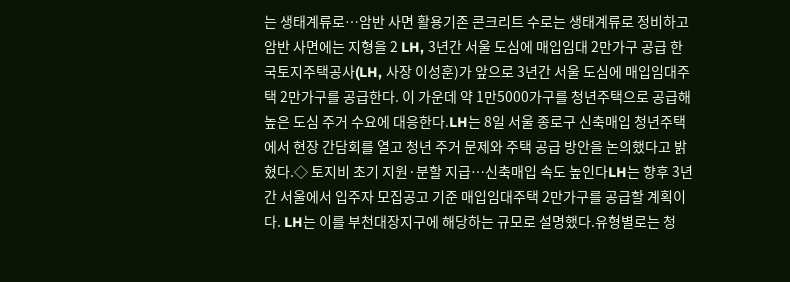는 생태계류로…암반 사면 활용기존 콘크리트 수로는 생태계류로 정비하고 암반 사면에는 지형을 2 LH, 3년간 서울 도심에 매입임대 2만가구 공급 한국토지주택공사(LH, 사장 이성훈)가 앞으로 3년간 서울 도심에 매입임대주택 2만가구를 공급한다. 이 가운데 약 1만5000가구를 청년주택으로 공급해 높은 도심 주거 수요에 대응한다.LH는 8일 서울 종로구 신축매입 청년주택에서 현장 간담회를 열고 청년 주거 문제와 주택 공급 방안을 논의했다고 밝혔다.◇ 토지비 초기 지원·분할 지급…신축매입 속도 높인다LH는 향후 3년간 서울에서 입주자 모집공고 기준 매입임대주택 2만가구를 공급할 계획이다. LH는 이를 부천대장지구에 해당하는 규모로 설명했다.유형별로는 청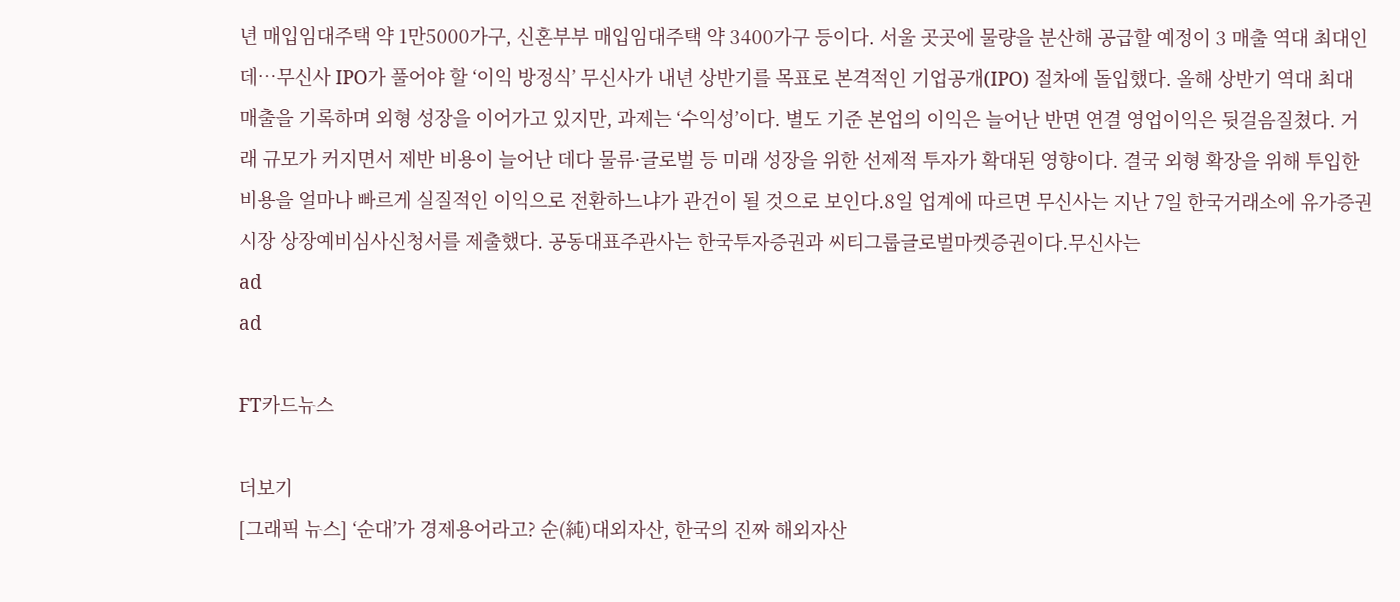년 매입임대주택 약 1만5000가구, 신혼부부 매입임대주택 약 3400가구 등이다. 서울 곳곳에 물량을 분산해 공급할 예정이 3 매출 역대 최대인데…무신사 IPO가 풀어야 할 ‘이익 방정식’ 무신사가 내년 상반기를 목표로 본격적인 기업공개(IPO) 절차에 돌입했다. 올해 상반기 역대 최대 매출을 기록하며 외형 성장을 이어가고 있지만, 과제는 ‘수익성’이다. 별도 기준 본업의 이익은 늘어난 반면 연결 영업이익은 뒷걸음질쳤다. 거래 규모가 커지면서 제반 비용이 늘어난 데다 물류·글로벌 등 미래 성장을 위한 선제적 투자가 확대된 영향이다. 결국 외형 확장을 위해 투입한 비용을 얼마나 빠르게 실질적인 이익으로 전환하느냐가 관건이 될 것으로 보인다.8일 업계에 따르면 무신사는 지난 7일 한국거래소에 유가증권시장 상장예비심사신청서를 제출했다. 공동대표주관사는 한국투자증권과 씨티그룹글로벌마켓증권이다.무신사는
ad
ad

FT카드뉴스

더보기
[그래픽 뉴스] ‘순대’가 경제용어라고? 순(純)대외자산, 한국의 진짜 해외자산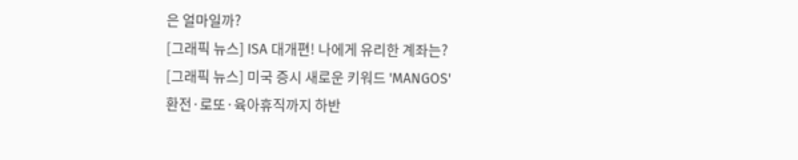은 얼마일까?
[그래픽 뉴스] ISA 대개편! 나에게 유리한 계좌는?
[그래픽 뉴스] 미국 증시 새로운 키워드 'MANGOS'
환전·로또·육아휴직까지 하반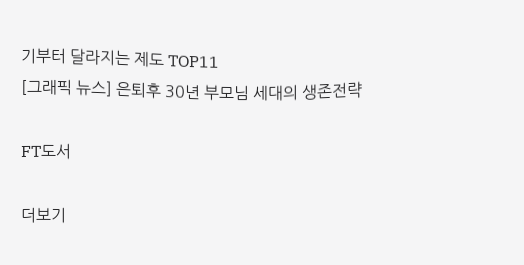기부터 달라지는 제도 TOP11
[그래픽 뉴스] 은퇴후 30년 부모님 세대의 생존전략

FT도서

더보기